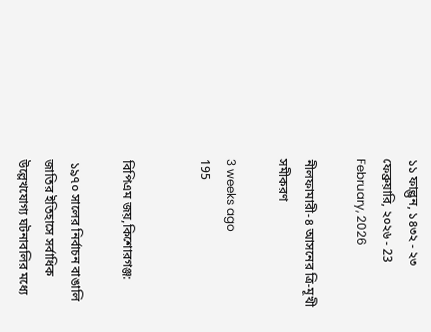১১ ফাল্গুন, ১৪৩২ - ২৩ ফেব্রুয়ারি, ২০২৬ - 23 February, 2026

নীলফামারী-৪ আসনের ত্রি-মূখী সমীকরণ

3 weeks ago
195


বিপিএম জয়,কিশোরগঞ্জ:

 ১৯৭০ সালের নির্বাচন বাঙালি জাতির ইতিহাসে সর্বাধিক উল্লেখযোগ্য ঘটনাবলির মধ্যে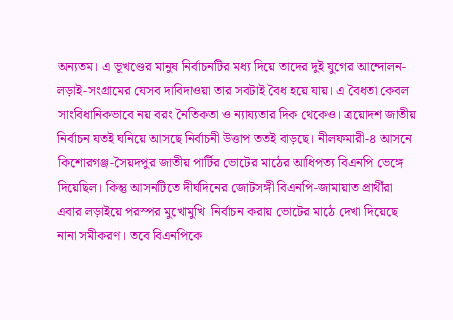অন্যতম। এ ভূখণ্ডের মানুষ নির্বাচনটির মধ্য দিয়ে তাদের দুই যুগের আন্দোলন-লড়াই-সংগ্রামের যেসব দাবিদাওয়া তার সবটাই বৈধ হয়ে যায়। এ বৈধতা কেবল সাংবিধানিকভাবে নয় বরং নৈতিকতা ও ন্যায্যতার দিক থেকেও। ত্রয়োদশ জাতীয় নির্বাচন যতই ঘনিয়ে আসছে নির্বাচনী উত্তাপ ততই বাড়ছে। নীলফমারী-৪ আসনে কিশোরগঞ্জ-সৈয়দপুর জাতীয় পার্টির ভোটের মাঠের আধিপত্য বিএনপি ভেঙ্গে দিয়েছিল। কিন্তু আসনটিতে দীর্ঘদিনের জোটসঙ্গী বিএনপি-জামায়াত প্রার্থীরা এবার লড়াইয়ে পরস্পর মুখোমুখি  নির্বাচন করায় ভোটের মাঠে দেখা দিয়েছে নানা সমীকরণ। তবে বিএনপিকে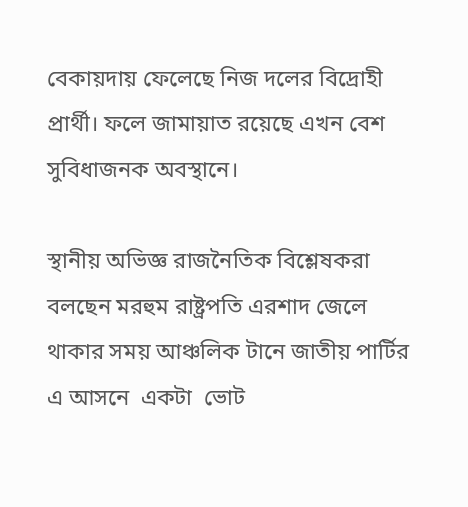বেকায়দায় ফেলেছে নিজ দলের বিদ্রোহী প্রার্থী। ফলে জামায়াত রয়েছে এখন বেশ সুবিধাজনক অবস্থানে।

স্থানীয় অভিজ্ঞ রাজনৈতিক বিশ্লেষকরা বলছেন মরহুম রাষ্ট্রপতি এরশাদ জেলে থাকার সময় আঞ্চলিক টানে জাতীয় পার্টির এ আসনে  একটা  ভোট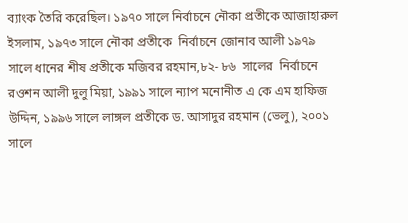ব্যাংক তৈরি করেছিল। ১৯৭০ সালে নির্বাচনে নৌকা প্রতীকে আজাহারুল ইসলাম, ১৯৭৩ সালে নৌকা প্রতীকে  নির্বাচনে জোনাব আলী ১৯৭৯ সালে ধানের শীষ প্রতীকে মজিবর রহমান,৮২- ৮৬  সালের  নির্বাচনে রওশন আলী দুলু মিয়া, ১৯৯১ সালে ন্যাপ মনোনীত এ কে এম হাফিজ উদ্দিন, ১৯৯৬ সালে লাঙ্গল প্রতীকে ড. আসাদুর রহমান (ভেলু), ২০০১ সালে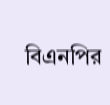বিএনপির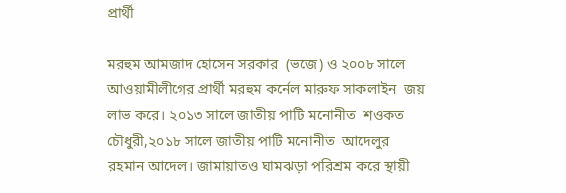প্রার্থী

মরহুম আমজাদ হোসেন সরকার  (ভজে) ও ২০০৮ সালে আওয়ামীলীগের প্রার্থী মরহুম কর্নেল মারুফ সাকলাইন  জয় লাভ করে। ২০১৩ সালে জাতীয় পাটি মনোনীত  শওকত চৌধুরী,২০১৮ সালে জাতীয় পাটি মনোনীত  আদেলুর রহমান আদেল। জামায়াতও ঘামঝড়া পরিশ্রম করে স্থায়ী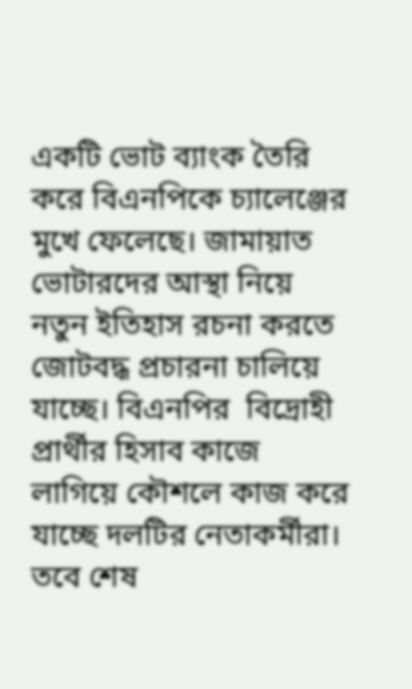একটি ভোট ব্যাংক তৈরি করে বিএনপিকে চ্যালেঞ্জের মুখে ফেলেছে। জামায়াত ভোটারদের আস্থা নিয়ে নতুন ইতিহাস রচনা করতে জোটবদ্ধ প্রচারনা চালিয়ে যাচ্ছে। বিএনপির  বিদ্রোহী প্রার্থীর হিসাব কাজে লাগিয়ে কৌশলে কাজ করে যাচ্ছে দলটির নেতাকর্মীরা। তবে শেষ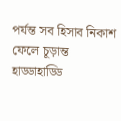পর্যন্ত সব হিসাব নিকাশ ফেলে চূড়ান্ত হাড্ডাহাড্ডি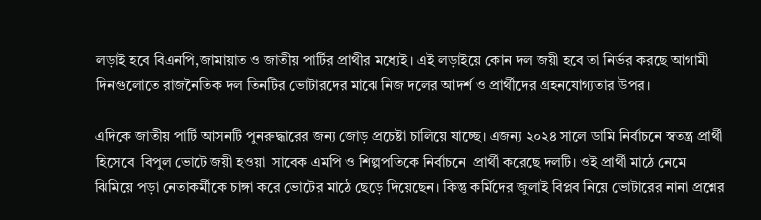লড়াই হবে বিএনপি,জামায়াত ও জাতীয় পার্টির প্রাথীর মধ্যেই। এই লড়াইয়ে কোন দল জয়ী হবে তা নির্ভর করছে আগামী দিনগুলোতে রাজনৈতিক দল তিনটির ভোটারদের মাঝে নিজ দলের আদর্শ ও প্রার্থীদের গ্রহনযোগ্যতার উপর।

এদিকে জাতীয় পার্টি আসনটি পুনরুদ্ধারের জন্য জোড় প্রচেষ্টা চালিয়ে যাচ্ছে। এজন্য ২০২৪ সালে ডামি নির্বাচনে স্বতন্ত্র প্রার্থী হিসেবে  বিপুল ভোটে জয়ী হওয়া  সাবেক এমপি ও শিল্পপতিকে নির্বাচনে  প্রার্থী করেছে দলটি। ওই প্রার্থী মাঠে নেমে  ঝিমিয়ে পড়া নেতাকর্মীকে চাঙ্গা করে ভোটের মাঠে ছেড়ে দিয়েছেন। কিন্তু কর্মিদের জুলাই বিপ্লব নিয়ে ভোটারের নানা প্রশ্নের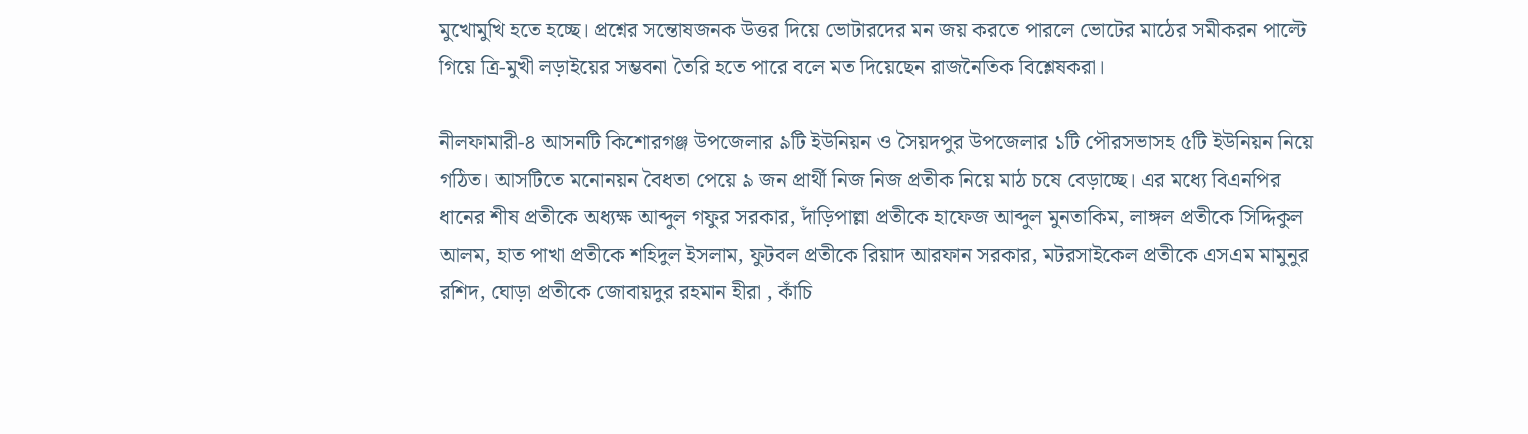মুখোমুখি হতে হচ্ছে। প্রশ্নের সন্তোষজনক উত্তর দিয়ে ভোটারদের মন জয় করতে পারলে ভোটের মাঠের সমীকরন পাল্টে গিয়ে ত্রি-মুখী লড়াইয়ের সম্ভবনা তৈরি হতে পারে বলে মত দিয়েছেন রাজনৈতিক বিশ্লেষকরা।

নীলফামারী-৪ আসনটি কিশোরগঞ্জ উপজেলার ৯টি ইউনিয়ন ও সৈয়দপুর উপজেলার ১টি পৌরসভাসহ ৫টি ইউনিয়ন নিয়ে গঠিত। আসটিতে মনোনয়ন বৈধতা পেয়ে ৯ জন প্রার্থী নিজ নিজ প্রতীক নিয়ে মাঠ চষে বেড়াচ্ছে। এর মধ্যে বিএনপির ধানের শীষ প্রতীকে অধ্যক্ষ আব্দুল গফুর সরকার, দাঁড়িপাল্লা প্রতীকে হাফেজ আব্দুল মুনতাকিম, লাঙ্গল প্রতীকে সিদ্দিকুল আলম, হাত পাখা প্রতীকে শহিদুল ইসলাম, ফুটবল প্রতীকে রিয়াদ আরফান সরকার, মটরসাইকেল প্রতীকে এসএম মামুনুর রশিদ, ঘোড়া প্রতীকে জোবায়দুর রহমান হীরা , কাঁচি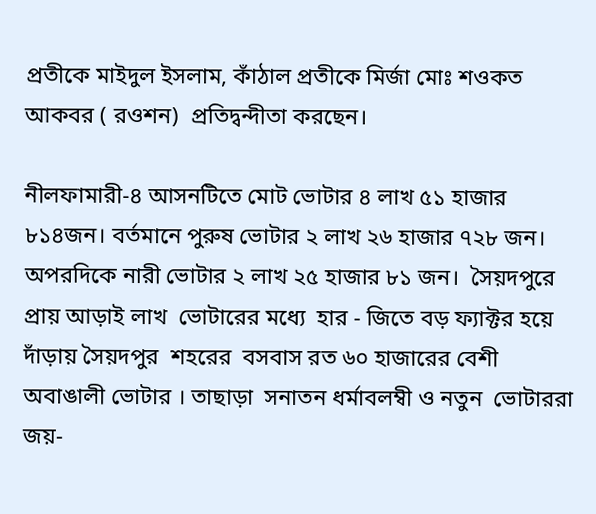প্রতীকে মাইদুল ইসলাম, কাঁঠাল প্রতীকে মির্জা মোঃ শওকত আকবর ( রওশন)  প্রতিদ্বন্দীতা করছেন।

নীলফামারী-৪ আসনটিতে মোট ভোটার ৪ লাখ ৫১ হাজার ৮১৪জন। বর্তমানে পুরুষ ভোটার ২ লাখ ২৬ হাজার ৭২৮ জন। অপরদিকে নারী ভোটার ২ লাখ ২৫ হাজার ৮১ জন।  সৈয়দপুরে প্রায় আড়াই লাখ  ভোটারের মধ্যে  হার - জিতে বড় ফ্যাক্টর হয়ে দাঁড়ায় সৈয়দপুর  শহরের  বসবাস রত ৬০ হাজারের বেশী অবাঙালী ভোটার । তাছাড়া  সনাতন ধর্মাবলম্বী ও নতুন  ভোটাররা জয়-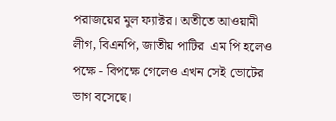পরাজয়ের মুল ফ্যাক্টর। অতীতে আওয়ামী লীগ, বিএনপি, জাতীয় পাটির  এম পি হলেও পক্ষে - বিপক্ষে গেলেও এখন সেই ভোটের ভাগ বসেছে।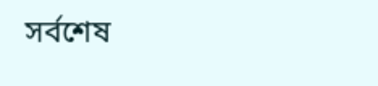সর্বশেষ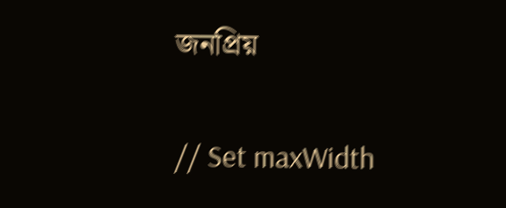জনপ্রিয়

// Set maxWidth